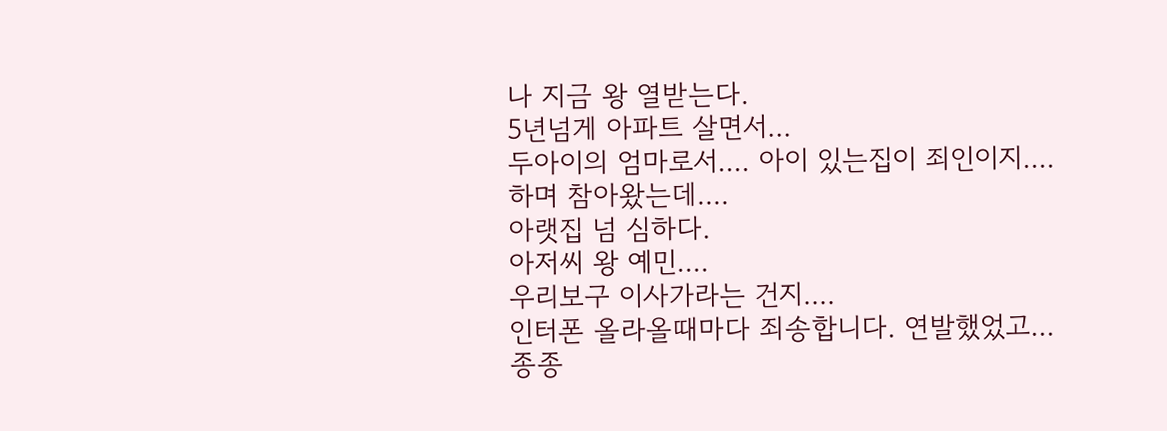나 지금 왕 열받는다.
5년넘게 아파트 살면서...
두아이의 엄마로서.... 아이 있는집이 죄인이지....
하며 참아왔는데....
아랫집 넘 심하다.
아저씨 왕 예민....
우리보구 이사가라는 건지....
인터폰 올라올때마다 죄송합니다. 연발했었고...
종종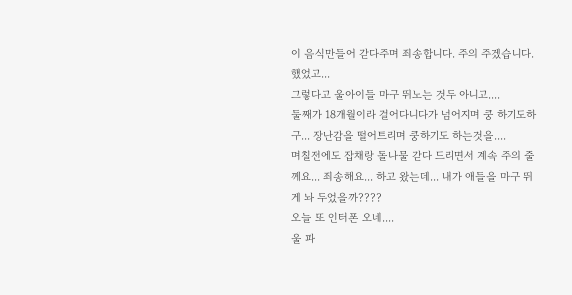이 음식만들어 갇다주며 죄송합니다. 주의 주겠습니다. 했었고...
그렇다고 울아이들 마구 뛰노는 것두 아니고....
둘째가 18개월이라 걸어다니다가 넘어지며 쿵 하기도하구... 장난감을 떨어트리며 쿵하기도 하는것을....
며칠전에도 잡채랑 돌나물 갇다 드리면서 계속 주의 줄께요... 죄송해요... 하고 왔는데... 내가 애들을 마구 뛰게 놔 두었을까????
오늘 또 인터폰 오네....
울 파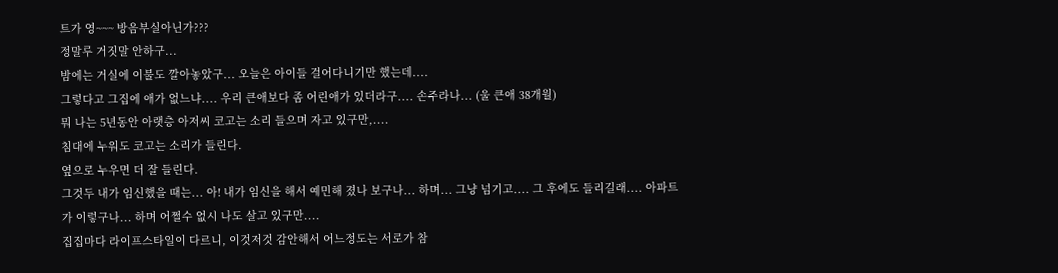트가 영~~~ 방음부실아닌가???
정말루 거짓말 안하구...
밤에는 거실에 이불도 깔아놓았구... 오늘은 아이들 걸어다니기만 했는데....
그렇다고 그집에 애가 없느냐.... 우리 큰애보다 좀 어린애가 있더라구.... 손주라나... (울 큰애 38개월)
뭐 나는 5년동안 아랫층 아저씨 코고는 소리 들으며 자고 있구만,....
침대에 누워도 코고는 소리가 들린다.
옆으로 누우면 더 잘 들린다.
그것두 내가 임신했을 때는... 아! 내가 임신을 해서 예민해 졌나 보구나... 하며... 그냥 넘기고.... 그 후에도 들리길래.... 아파트가 이렇구나... 하며 어쩔수 없시 나도 살고 있구만....
집집마다 라이프스타일이 다르니, 이것저것 감안해서 어느정도는 서로가 참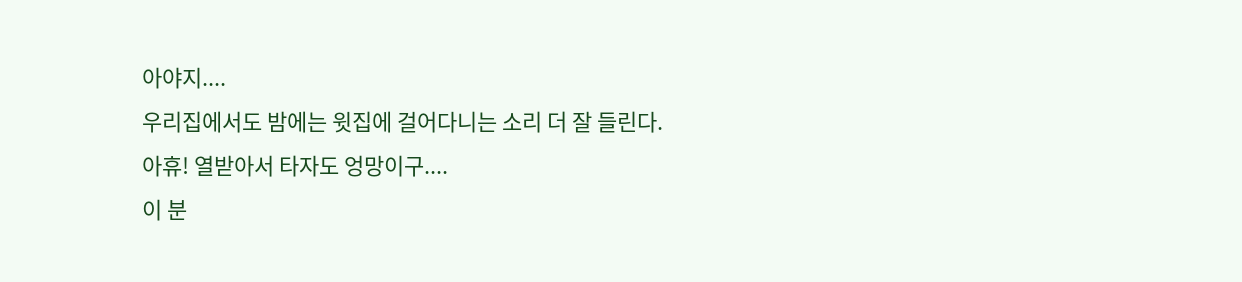아야지....
우리집에서도 밤에는 윗집에 걸어다니는 소리 더 잘 들린다.
아휴! 열받아서 타자도 엉망이구....
이 분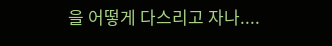을 어떻게 다스리고 자나....